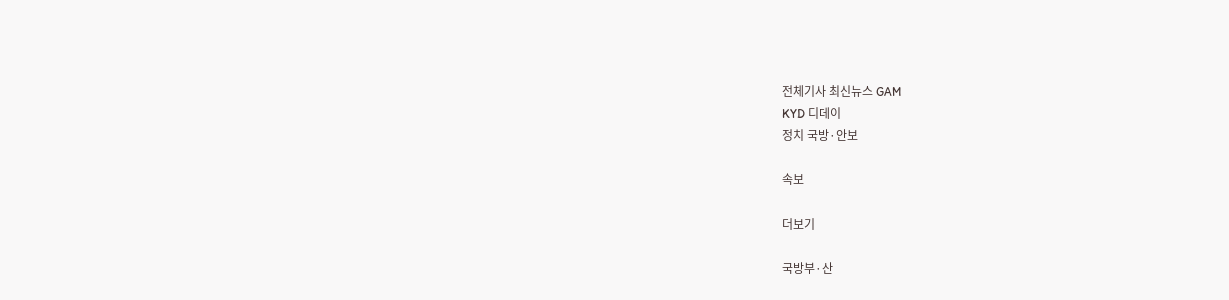전체기사 최신뉴스 GAM
KYD 디데이
정치 국방·안보

속보

더보기

국방부·산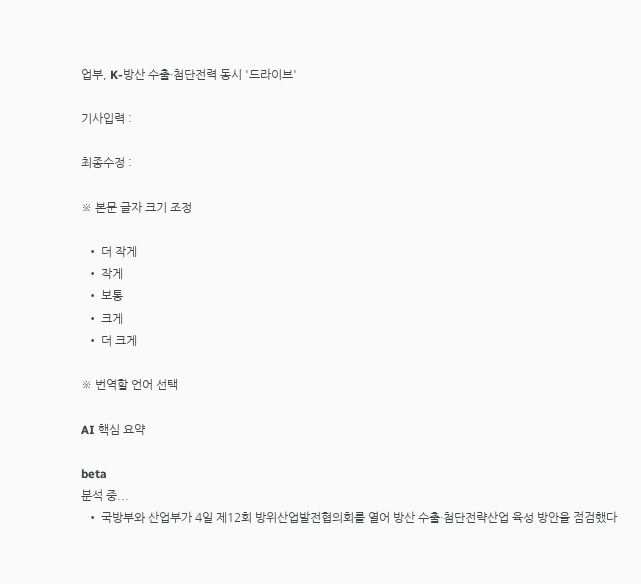업부, K-방산 수출·첨단전력 동시 '드라이브'

기사입력 :

최종수정 :

※ 본문 글자 크기 조정

  • 더 작게
  • 작게
  • 보통
  • 크게
  • 더 크게

※ 번역할 언어 선택

AI 핵심 요약

beta
분석 중...
  • 국방부와 산업부가 4일 제12회 방위산업발전협의회를 열어 방산 수출·첨단전략산업 육성 방안을 점검했다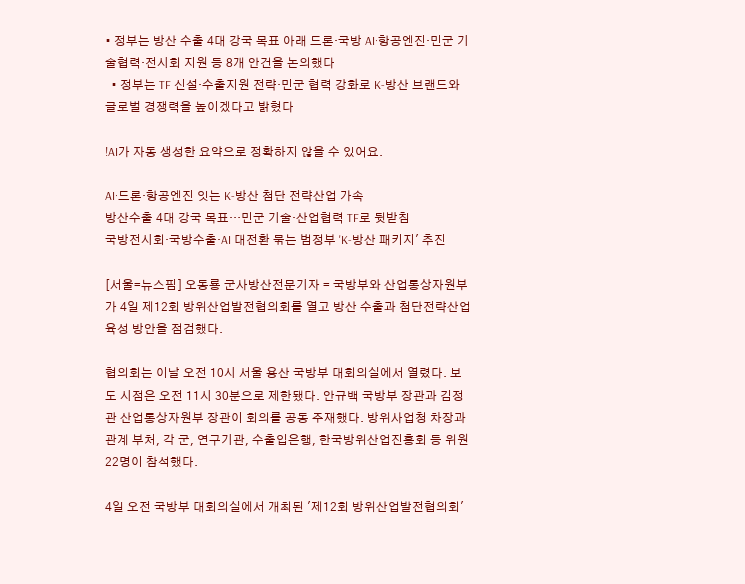• 정부는 방산 수출 4대 강국 목표 아래 드론·국방 AI·항공엔진·민군 기술협력·전시회 지원 등 8개 안건을 논의했다
  • 정부는 TF 신설·수출지원 전략·민군 협력 강화로 K-방산 브랜드와 글로벌 경쟁력을 높이겠다고 밝혔다

!AI가 자동 생성한 요약으로 정확하지 않을 수 있어요.

AI·드론·항공엔진 잇는 K-방산 첨단 전략산업 가속
방산수출 4대 강국 목표…민군 기술·산업협력 TF로 뒷받침
국방전시회·국방수출·AI 대전환 묶는 범정부 'K-방산 패키지' 추진

[서울=뉴스핌] 오동룡 군사방산전문기자 = 국방부와 산업통상자원부가 4일 제12회 방위산업발전협의회를 열고 방산 수출과 첨단전략산업 육성 방안을 점검했다.

협의회는 이날 오전 10시 서울 용산 국방부 대회의실에서 열렸다. 보도 시점은 오전 11시 30분으로 제한됐다. 안규백 국방부 장관과 김정관 산업통상자원부 장관이 회의를 공동 주재했다. 방위사업청 차장과 관계 부처, 각 군, 연구기관, 수출입은행, 한국방위산업진흥회 등 위원 22명이 참석했다.

4일 오전 국방부 대회의실에서 개최된 '제12회 방위산업발전협의회'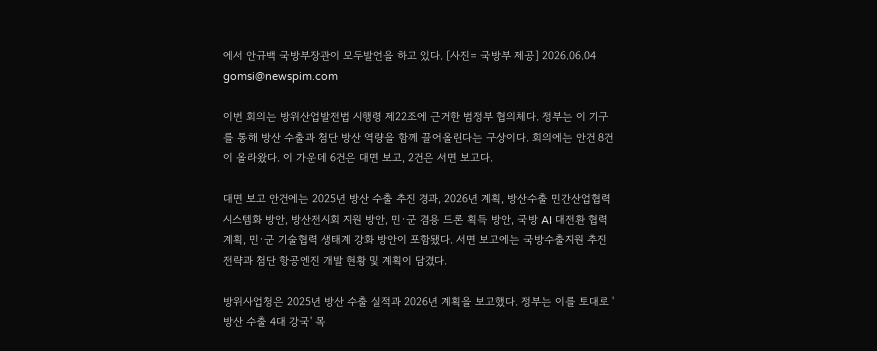에서 안규백 국방부장관이 모두발언을 하고 있다. [사진= 국방부 제공] 2026.06.04 gomsi@newspim.com

이번 회의는 방위산업발전법 시행령 제22조에 근거한 범정부 협의체다. 정부는 이 기구를 통해 방산 수출과 첨단 방산 역량을 함께 끌어올린다는 구상이다. 회의에는 안건 8건이 올라왔다. 이 가운데 6건은 대면 보고, 2건은 서면 보고다.

대면 보고 안건에는 2025년 방산 수출 추진 경과, 2026년 계획, 방산수출 민간산업협력 시스템화 방안, 방산전시회 지원 방안, 민·군 겸용 드론 획득 방안, 국방 AI 대전환 협력 계획, 민·군 기술협력 생태계 강화 방안이 포함됐다. 서면 보고에는 국방수출지원 추진전략과 첨단 항공엔진 개발 현황 및 계획이 담겼다.

방위사업청은 2025년 방산 수출 실적과 2026년 계획을 보고했다. 정부는 이를 토대로 '방산 수출 4대 강국' 목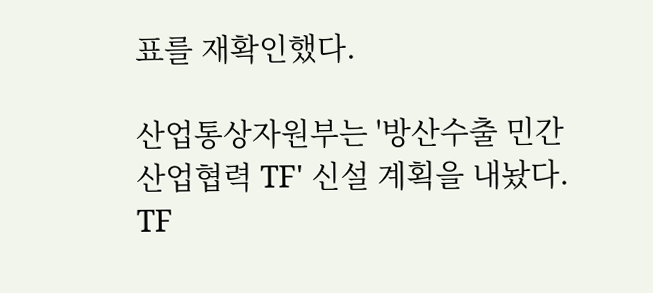표를 재확인했다.

산업통상자원부는 '방산수출 민간산업협력 TF' 신설 계획을 내놨다. TF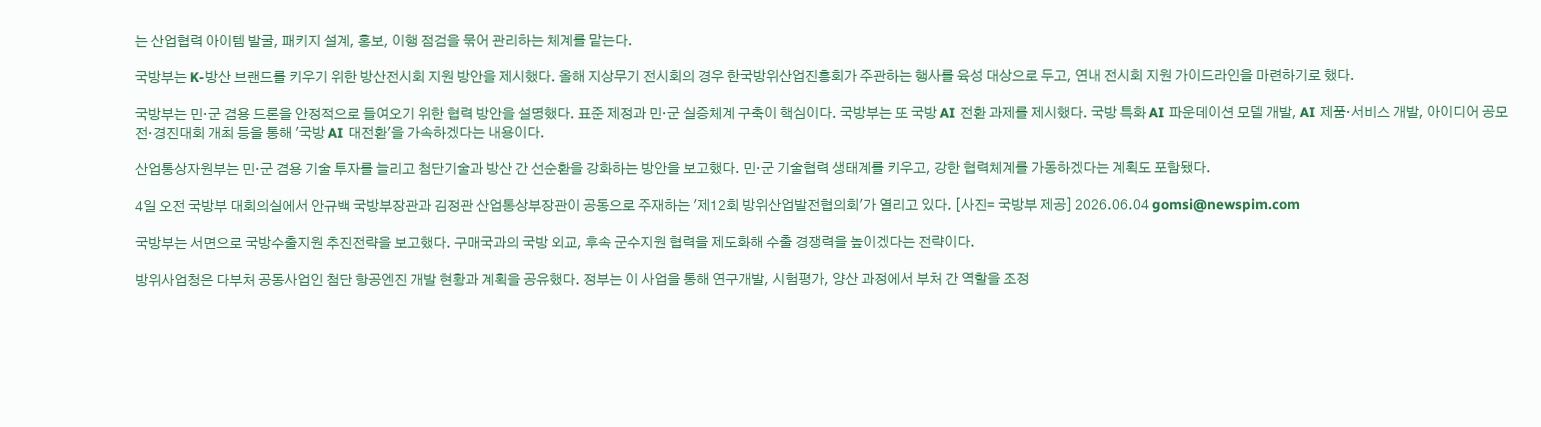는 산업협력 아이템 발굴, 패키지 설계, 홍보, 이행 점검을 묶어 관리하는 체계를 맡는다.

국방부는 K-방산 브랜드를 키우기 위한 방산전시회 지원 방안을 제시했다. 올해 지상무기 전시회의 경우 한국방위산업진흥회가 주관하는 행사를 육성 대상으로 두고, 연내 전시회 지원 가이드라인을 마련하기로 했다.

국방부는 민·군 겸용 드론을 안정적으로 들여오기 위한 협력 방안을 설명했다. 표준 제정과 민·군 실증체계 구축이 핵심이다. 국방부는 또 국방 AI 전환 과제를 제시했다. 국방 특화 AI 파운데이션 모델 개발, AI 제품·서비스 개발, 아이디어 공모전·경진대회 개최 등을 통해 '국방 AI 대전환'을 가속하겠다는 내용이다.

산업통상자원부는 민·군 겸용 기술 투자를 늘리고 첨단기술과 방산 간 선순환을 강화하는 방안을 보고했다. 민·군 기술협력 생태계를 키우고, 강한 협력체계를 가동하겠다는 계획도 포함됐다.

4일 오전 국방부 대회의실에서 안규백 국방부장관과 김정관 산업통상부장관이 공동으로 주재하는 '제12회 방위산업발전협의회'가 열리고 있다. [사진= 국방부 제공] 2026.06.04 gomsi@newspim.com

국방부는 서면으로 국방수출지원 추진전략을 보고했다. 구매국과의 국방 외교, 후속 군수지원 협력을 제도화해 수출 경쟁력을 높이겠다는 전략이다.

방위사업청은 다부처 공동사업인 첨단 항공엔진 개발 현황과 계획을 공유했다. 정부는 이 사업을 통해 연구개발, 시험평가, 양산 과정에서 부처 간 역할을 조정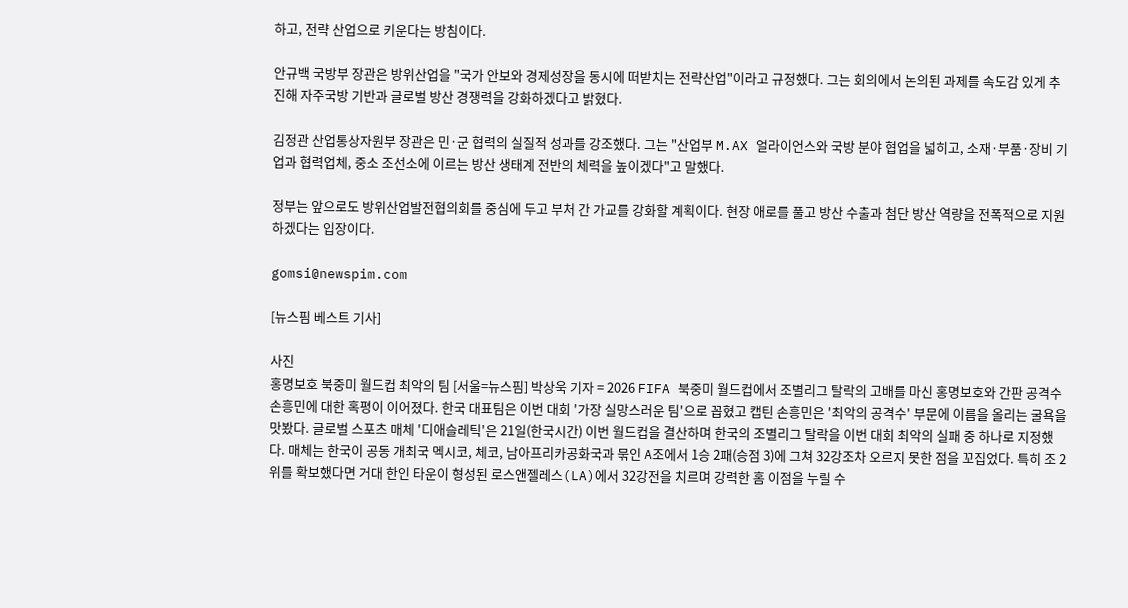하고, 전략 산업으로 키운다는 방침이다.

안규백 국방부 장관은 방위산업을 "국가 안보와 경제성장을 동시에 떠받치는 전략산업"이라고 규정했다. 그는 회의에서 논의된 과제를 속도감 있게 추진해 자주국방 기반과 글로벌 방산 경쟁력을 강화하겠다고 밝혔다.

김정관 산업통상자원부 장관은 민·군 협력의 실질적 성과를 강조했다. 그는 "산업부 M.AX 얼라이언스와 국방 분야 협업을 넓히고, 소재·부품·장비 기업과 협력업체, 중소 조선소에 이르는 방산 생태계 전반의 체력을 높이겠다"고 말했다.

정부는 앞으로도 방위산업발전협의회를 중심에 두고 부처 간 가교를 강화할 계획이다. 현장 애로를 풀고 방산 수출과 첨단 방산 역량을 전폭적으로 지원하겠다는 입장이다.

gomsi@newspim.com

[뉴스핌 베스트 기사]

사진
홍명보호 북중미 월드컵 최악의 팀 [서울=뉴스핌] 박상욱 기자 = 2026 FIFA 북중미 월드컵에서 조별리그 탈락의 고배를 마신 홍명보호와 간판 공격수 손흥민에 대한 혹평이 이어졌다. 한국 대표팀은 이번 대회 '가장 실망스러운 팀'으로 꼽혔고 캡틴 손흥민은 '최악의 공격수' 부문에 이름을 올리는 굴욕을 맛봤다. 글로벌 스포츠 매체 '디애슬레틱'은 21일(한국시간) 이번 월드컵을 결산하며 한국의 조별리그 탈락을 이번 대회 최악의 실패 중 하나로 지정했다. 매체는 한국이 공동 개최국 멕시코, 체코, 남아프리카공화국과 묶인 A조에서 1승 2패(승점 3)에 그쳐 32강조차 오르지 못한 점을 꼬집었다. 특히 조 2위를 확보했다면 거대 한인 타운이 형성된 로스앤젤레스(LA)에서 32강전을 치르며 강력한 홈 이점을 누릴 수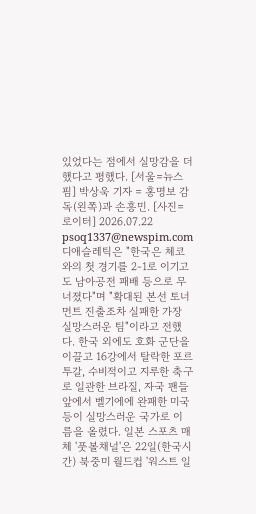있었다는 점에서 실망감을 더했다고 평했다. [서울=뉴스핌] 박상욱 기자 = 홍명보 감독(왼쪽)과 손흥민. [사진=로이터] 2026.07.22 psoq1337@newspim.com 디애슬레틱은 "한국은 체코와의 첫 경기를 2-1로 이기고도 남아공전 패배 등으로 무너졌다"며 "확대된 본선 토너먼트 진출조차 실패한 가장 실망스러운 팀"이라고 전했다. 한국 외에도 호화 군단을 이끌고 16강에서 탈락한 포르투갈, 수비적이고 지루한 축구로 일관한 브라질, 자국 팬들 앞에서 벨기에에 완패한 미국 등이 실망스러운 국가로 이름을 올렸다. 일본 스포츠 매체 '풋볼채널'은 22일(한국시간) 북중미 월드컵 '워스트 일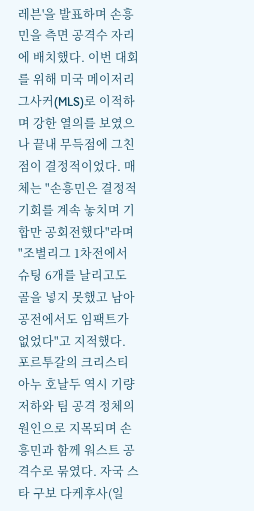레븐'을 발표하며 손흥민을 측면 공격수 자리에 배치했다. 이번 대회를 위해 미국 메이저리그사커(MLS)로 이적하며 강한 열의를 보였으나 끝내 무득점에 그친 점이 결정적이었다. 매체는 "손흥민은 결정적 기회를 계속 놓치며 기합만 공회전했다"라며 "조별리그 1차전에서 슈팅 6개를 날리고도 골을 넣지 못했고 남아공전에서도 임팩트가 없었다"고 지적했다. 포르투갈의 크리스티아누 호날두 역시 기량 저하와 팀 공격 정체의 원인으로 지목되며 손흥민과 함께 워스트 공격수로 묶였다. 자국 스타 구보 다케후사(일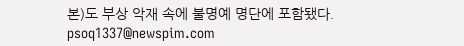본)도 부상 악재 속에 불명예 명단에 포함됐다. psoq1337@newspim.com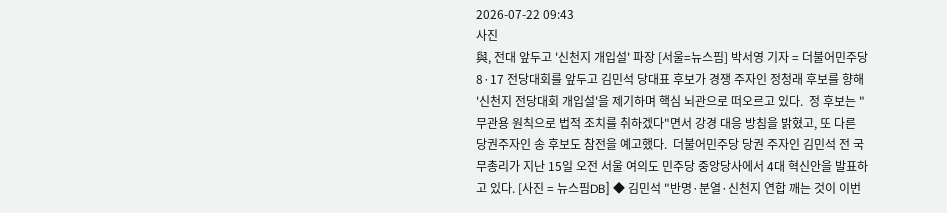2026-07-22 09:43
사진
與, 전대 앞두고 '신천지 개입설' 파장 [서울=뉴스핌] 박서영 기자 = 더불어민주당 8·17 전당대회를 앞두고 김민석 당대표 후보가 경쟁 주자인 정청래 후보를 향해 '신천지 전당대회 개입설'을 제기하며 핵심 뇌관으로 떠오르고 있다.  정 후보는 "무관용 원칙으로 법적 조치를 취하겠다"면서 강경 대응 방침을 밝혔고, 또 다른 당권주자인 송 후보도 참전을 예고했다.  더불어민주당 당권 주자인 김민석 전 국무총리가 지난 15일 오전 서울 여의도 민주당 중앙당사에서 4대 혁신안을 발표하고 있다. [사진 = 뉴스핌DB] ◆ 김민석 "반명·분열·신천지 연합 깨는 것이 이번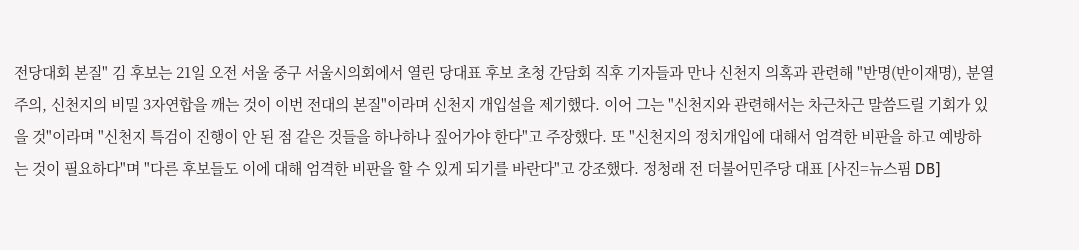전당대회 본질" 김 후보는 21일 오전 서울 중구 서울시의회에서 열린 당대표 후보 초청 간담회 직후 기자들과 만나 신천지 의혹과 관련해 "반명(반이재명), 분열주의, 신천지의 비밀 3자연합을 깨는 것이 이번 전대의 본질"이라며 신천지 개입설을 제기했다. 이어 그는 "신천지와 관련해서는 차근차근 말씀드릴 기회가 있을 것"이라며 "신천지 특검이 진행이 안 된 점 같은 것들을 하나하나 짚어가야 한다"고 주장했다. 또 "신천지의 정치개입에 대해서 엄격한 비판을 하고 예방하는 것이 필요하다"며 "다른 후보들도 이에 대해 엄격한 비판을 할 수 있게 되기를 바란다"고 강조했다. 정청래 전 더불어민주당 대표 [사진=뉴스핌 DB]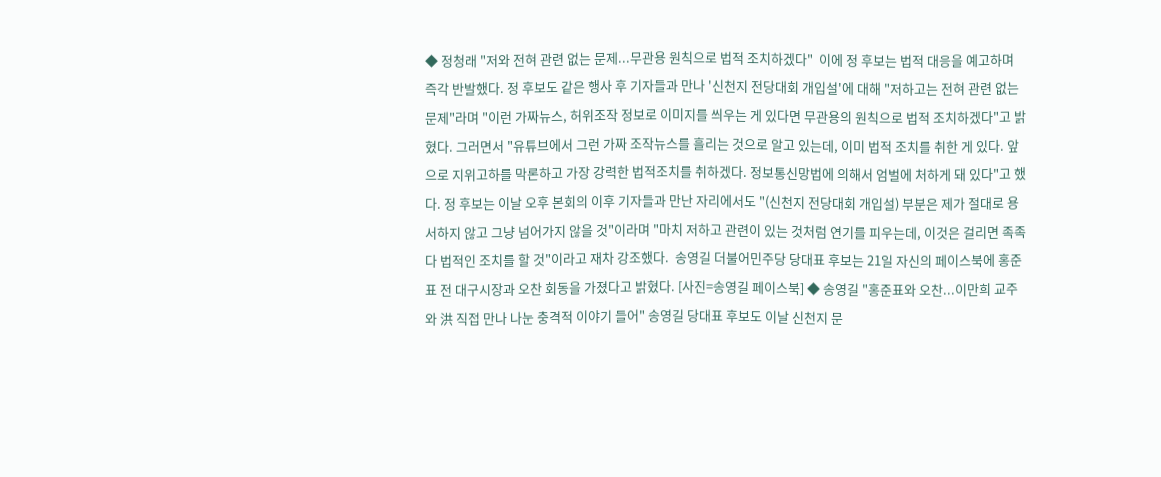◆ 정청래 "저와 전혀 관련 없는 문제...무관용 원칙으로 법적 조치하겠다"  이에 정 후보는 법적 대응을 예고하며 즉각 반발했다. 정 후보도 같은 행사 후 기자들과 만나 '신천지 전당대회 개입설'에 대해 "저하고는 전혀 관련 없는 문제"라며 "이런 가짜뉴스, 허위조작 정보로 이미지를 씌우는 게 있다면 무관용의 원칙으로 법적 조치하겠다"고 밝혔다. 그러면서 "유튜브에서 그런 가짜 조작뉴스를 흘리는 것으로 알고 있는데, 이미 법적 조치를 취한 게 있다. 앞으로 지위고하를 막론하고 가장 강력한 법적조치를 취하겠다. 정보통신망법에 의해서 엄벌에 처하게 돼 있다"고 했다. 정 후보는 이날 오후 본회의 이후 기자들과 만난 자리에서도 "(신천지 전당대회 개입설) 부분은 제가 절대로 용서하지 않고 그냥 넘어가지 않을 것"이라며 "마치 저하고 관련이 있는 것처럼 연기를 피우는데, 이것은 걸리면 족족 다 법적인 조치를 할 것"이라고 재차 강조했다.  송영길 더불어민주당 당대표 후보는 21일 자신의 페이스북에 홍준표 전 대구시장과 오찬 회동을 가졌다고 밝혔다. [사진=송영길 페이스북] ◆ 송영길 "홍준표와 오찬...이만희 교주와 洪 직접 만나 나눈 충격적 이야기 들어" 송영길 당대표 후보도 이날 신천지 문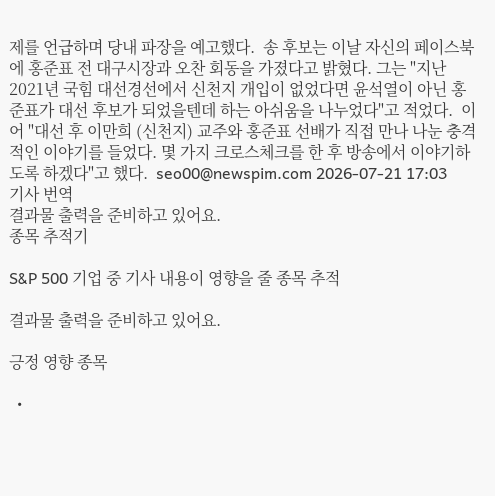제를 언급하며 당내 파장을 예고했다.  송 후보는 이날 자신의 페이스북에 홍준표 전 대구시장과 오찬 회동을 가졌다고 밝혔다. 그는 "지난 2021년 국힘 대선경선에서 신천지 개입이 없었다면 윤석열이 아닌 홍준표가 대선 후보가 되었을텐데 하는 아쉬움을 나누었다"고 적었다.  이어 "대선 후 이만희 (신천지) 교주와 홍준표 선배가 직접 만나 나눈 충격적인 이야기를 들었다. 몇 가지 크로스체크를 한 후 방송에서 이야기하도록 하겠다"고 했다.  seo00@newspim.com 2026-07-21 17:03
기사 번역
결과물 출력을 준비하고 있어요.
종목 추적기

S&P 500 기업 중 기사 내용이 영향을 줄 종목 추적

결과물 출력을 준비하고 있어요.

긍정 영향 종목

  •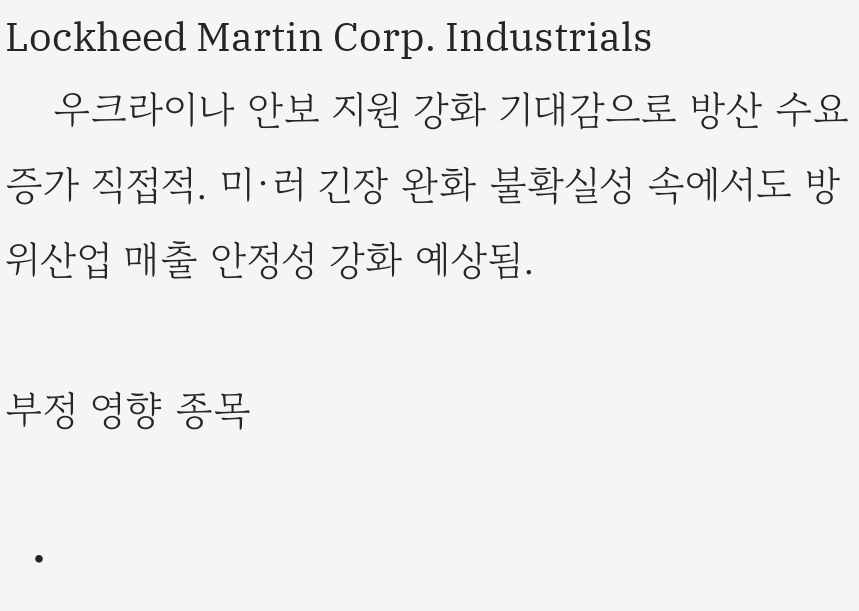Lockheed Martin Corp. Industrials
    우크라이나 안보 지원 강화 기대감으로 방산 수요 증가 직접적. 미·러 긴장 완화 불확실성 속에서도 방위산업 매출 안정성 강화 예상됨.

부정 영향 종목

  •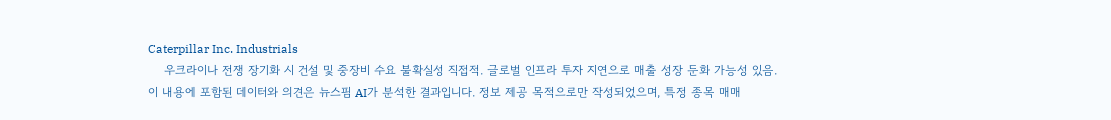Caterpillar Inc. Industrials
    우크라이나 전쟁 장기화 시 건설 및 중장비 수요 불확실성 직접적. 글로벌 인프라 투자 지연으로 매출 성장 둔화 가능성 있음.
이 내용에 포함된 데이터와 의견은 뉴스핌 AI가 분석한 결과입니다. 정보 제공 목적으로만 작성되었으며, 특정 종목 매매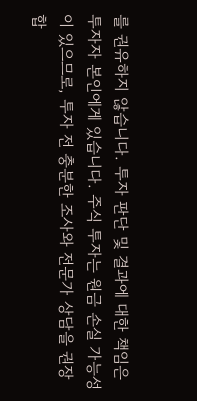를 권유하지 않습니다. 투자 판단 및 결과에 대한 책임은 투자자 본인에게 있습니다. 주식 투자는 원금 손실 가능성이 있으므로, 투자 전 충분한 조사와 전문가 상담을 권장합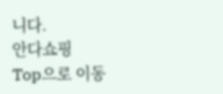니다.
안다쇼핑
Top으로 이동